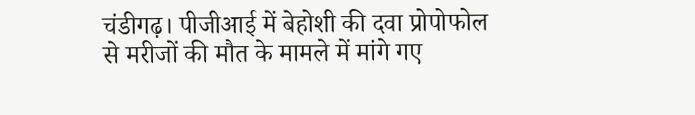चंडीगढ़। पीजीआई में बेहोशी की दवा प्रोपोफोल से मरीजों की मौत के मामले में मांगे गए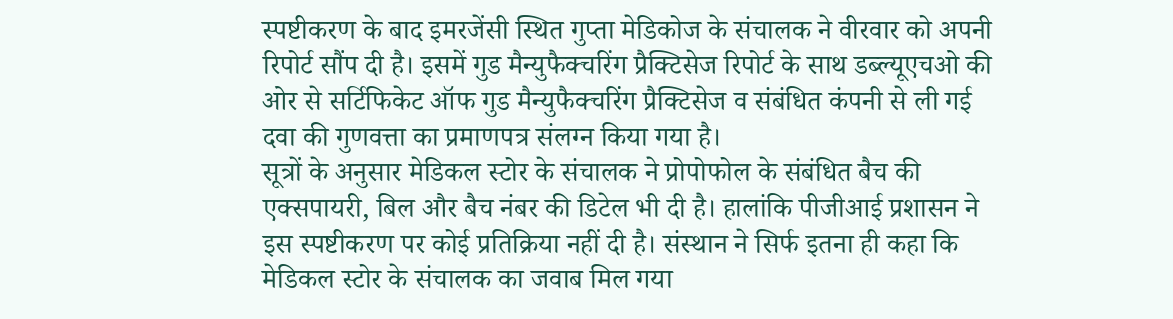स्पष्टीकरण के बाद इमरजेंसी स्थित गुप्ता मेडिकोज के संचालक ने वीरवार को अपनी रिपोर्ट सौंप दी है। इसमें गुड मैन्युफैक्चरिंग प्रैक्टिसेज रिपोर्ट के साथ डब्ल्यूएचओ की ओर से सर्टिफिकेट ऑफ गुड मैन्युफैक्चरिंग प्रैक्टिसेज व संबंधित कंपनी से ली गई दवा की गुणवत्ता का प्रमाणपत्र संलग्न किया गया है।
सूत्रों के अनुसार मेडिकल स्टोर के संचालक ने प्रोपोफोल के संबंधित बैच की एक्सपायरी, बिल और बैच नंबर की डिटेल भी दी है। हालांकि पीजीआई प्रशासन ने इस स्पष्टीकरण पर कोई प्रतिक्रिया नहीं दी है। संस्थान ने सिर्फ इतना ही कहा कि मेडिकल स्टोर के संचालक का जवाब मिल गया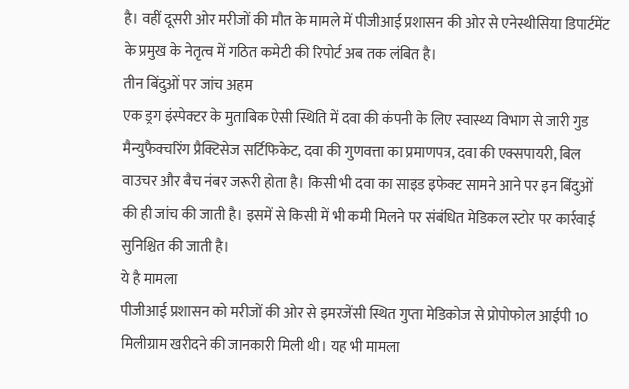है। वहीं दूसरी ओर मरीजों की मौत के मामले में पीजीआई प्रशासन की ओर से एनेस्थीसिया डिपार्टमेंट के प्रमुख के नेतृत्व में गठित कमेटी की रिपोर्ट अब तक लंबित है।
तीन बिंदुओं पर जांच अहम
एक ड्रग इंस्पेक्टर के मुताबिक ऐसी स्थिति में दवा की कंपनी के लिए स्वास्थ्य विभाग से जारी गुड मैन्युफैक्चरिंग प्रैक्टिसेज सर्टिफिकेट, दवा की गुणवत्ता का प्रमाणपत्र, दवा की एक्सपायरी, बिल वाउचर और बैच नंबर जरूरी होता है। किसी भी दवा का साइड इफेक्ट सामने आने पर इन बिंदुओं की ही जांच की जाती है। इसमें से किसी में भी कमी मिलने पर संबंधित मेडिकल स्टोर पर कार्रवाई सुनिश्चित की जाती है।
ये है मामला
पीजीआई प्रशासन को मरीजों की ओर से इमरजेंसी स्थित गुप्ता मेडिकोज से प्रोपोफोल आईपी 10 मिलीग्राम खरीदने की जानकारी मिली थी। यह भी मामला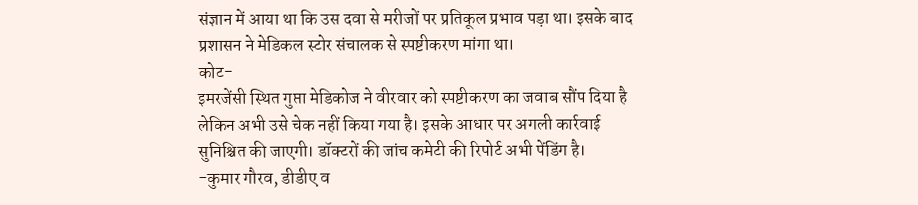संज्ञान में आया था कि उस दवा से मरीजों पर प्रतिकूल प्रभाव पड़ा था। इसके बाद प्रशासन ने मेडिकल स्टोर संचालक से स्पष्टीकरण मांगा था।
कोट-
इमरजेंसी स्थित गुप्ता मेडिकोज ने वीरवार को स्पष्टीकरण का जवाब सौंप दिया है लेकिन अभी उसे चेक नहीं किया गया है। इसके आधार पर अगली कार्रवाई सुनिश्चित की जाएगी। डॉक्टरों की जांच कमेटी की रिपोर्ट अभी पेंडिंग है।
-कुमार गौरव, डीडीए व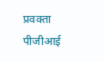प्रवक्ता पीजीआई